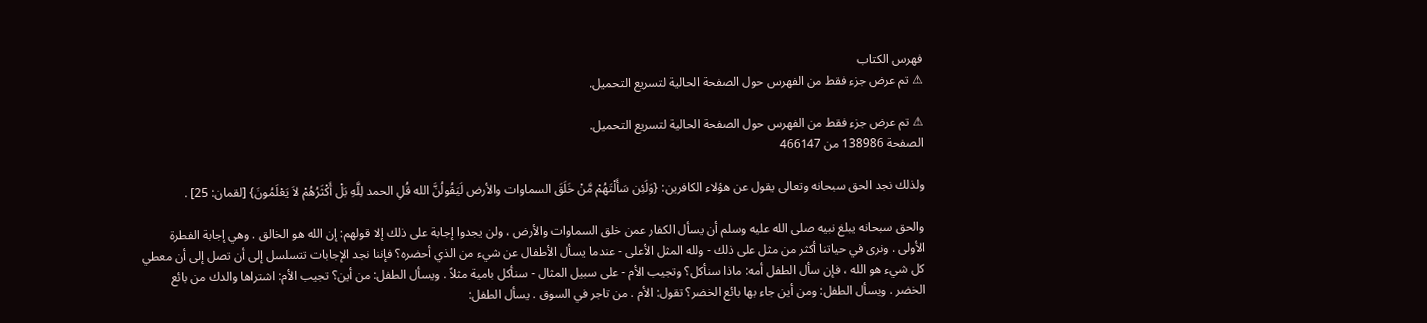فهرس الكتاب
⚠ تم عرض جزء فقط من الفهرس حول الصفحة الحالية لتسريع التحميل.

⚠ تم عرض جزء فقط من الفهرس حول الصفحة الحالية لتسريع التحميل.
الصفحة 138986 من 466147

ولذلك نجد الحق سبحانه وتعالى يقول عن هؤلاء الكافرين: {وَلَئِن سَأَلْتَهُمْ مَّنْ خَلَقَ السماوات والأرض لَيَقُولُنَّ الله قُلِ الحمد لِلَّهِ بَلْ أَكْثَرُهُمْ لاَ يَعْلَمُونَ} [لقمان: 25] .

والحق سبحانه يبلغ نبيه صلى الله عليه وسلم أن يسأل الكفار عمن خلق السماوات والأرض ، ولن يجدوا إجابة على ذلك إلا قولهم: إن الله هو الخالق . وهي إجابة الفطرة الأولى . ونرى في حياتنا أكثر من مثل على ذلك - ولله المثل الأعلى - عندما يسأل الأطفال عن شيء من الذي أحضره؟ فإننا نجد الإجابات تتسلسل إلى أن تصل إلى أن معطي كل شيء هو الله ، فإن سأل الطفل أمه: ماذا سنأكل؟ وتجيب الأم - على سبيل المثال - سنأكل بامية مثلاً . ويسأل الطفل: من أين؟ تجيب الأم: اشتراها والدك من بائع الخضر . ويسأل الطفل: ومن أين جاء بها بائع الخضر؟ تقول: الأم . من تاجر في السوق . يسأل الطفل: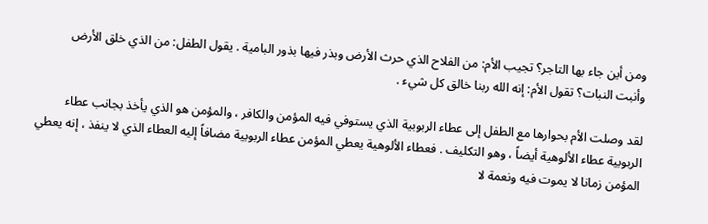ومن أين جاء بها التاجر؟ تجيب الأم: من الفلاح الذي حرث الأرض وبذر فيها بذور البامية . يقول الطفل: من الذي خلق الأرض وأنبت النبات؟ تقول الأم: إنه الله ربنا خالق كل شيء .

لقد وصلت الأم بحوارها مع الطفل إلى عطاء الربوبية الذي يستوفي فيه المؤمن والكافر ، والمؤمن هو الذي يأخذ بجانب عطاء الربوبية عطاء الألوهية أيضاً ، وهو التكليف . فعطاء الألوهية يعطي المؤمن عطاء الربوبية مضافاً إليه العطاء الذي لا ينفذ ، إنه يعطي المؤمن زمانا لا يموت فيه ونعمة لا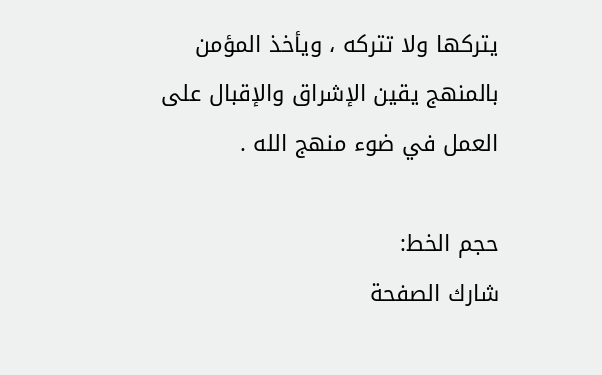يتركها ولا تتركه ، ويأخذ المؤمن بالمنهج يقين الإشراق والإقبال على العمل في ضوء منهج الله .

حجم الخط:
شارك الصفحة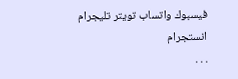فيسبوك واتساب تويتر تليجرام انستجرام
. . .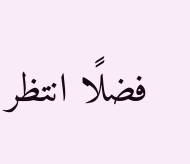فضلًا انتظر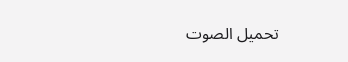تحميل الصوت